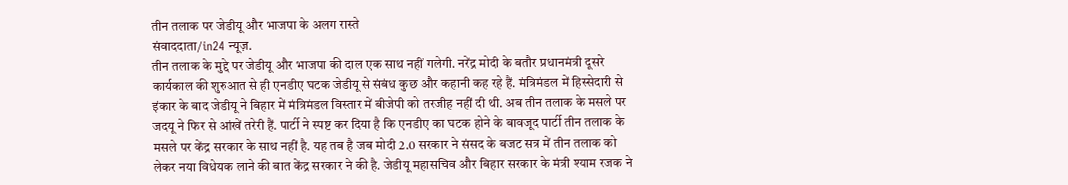तीन तलाक पर जेडीयू और भाजपा के अलग रास्ते
संवाददाता/in24 न्यूज़.
तीन तलाक के मुद्दे पर जेडीयू और भाजपा की दाल एक साथ नहीं गलेगी. नरेंद्र मोदी के बतौर प्रधानमंत्री दूसरे कार्यकाल की शुरुआत से ही एनडीए घटक जेडीयू से संबंध कुछ और कहानी कह रहे हैं. मंत्रिमंडल में हिस्सेदारी से इंकार के बाद जेडीयू ने बिहार में मंत्रिमंडल विस्तार में बीजेपी को तरजीह नहीं दी थी. अब तीन तलाक के मसले पर जदयू ने फिर से आंखें तरेरी हैं. पार्टी ने स्पष्ट कर दिया है कि एनडीए का घटक होने के बावजूद पार्टी तीन तलाक के मसले पर केंद्र सरकार के साथ नहीं है. यह तब है जब मोदी 2.0 सरकार ने संसद के बजट सत्र में तीन तलाक को लेकर नया विधेयक लाने की बात केंद्र सरकार ने की है. जेडीयू महासचिव और बिहार सरकार के मंत्री श्याम रजक ने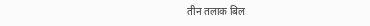तीन तलाक बिल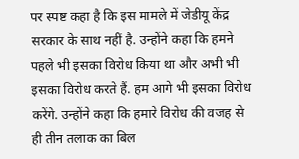पर स्पष्ट कहा है कि इस मामले में जेडीयू केंद्र सरकार के साथ नहीं है. उन्होंने कहा कि हमने पहले भी इसका विरोध किया था और अभी भी इसका विरोध करते हैं. हम आगे भी इसका विरोध करेंगे. उन्होंने कहा कि हमारे विरोध की वजह से ही तीन तलाक का बिल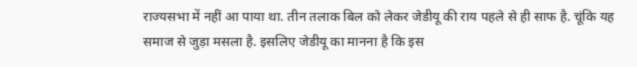राज्यसभा में नहीं आ पाया था. तीन तलाक बिल को लेकर जेडीयू की राय पहले से ही साफ है. चूंकि यह समाज से जुड़ा मसला है. इसलिए जेडीयू का मानना है कि इस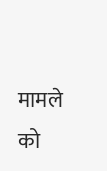मामले को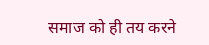समाज को ही तय करने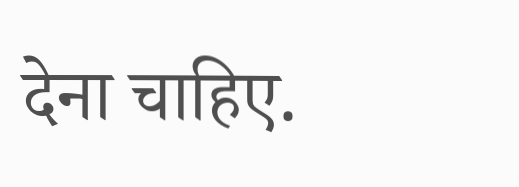देना चाहिए.